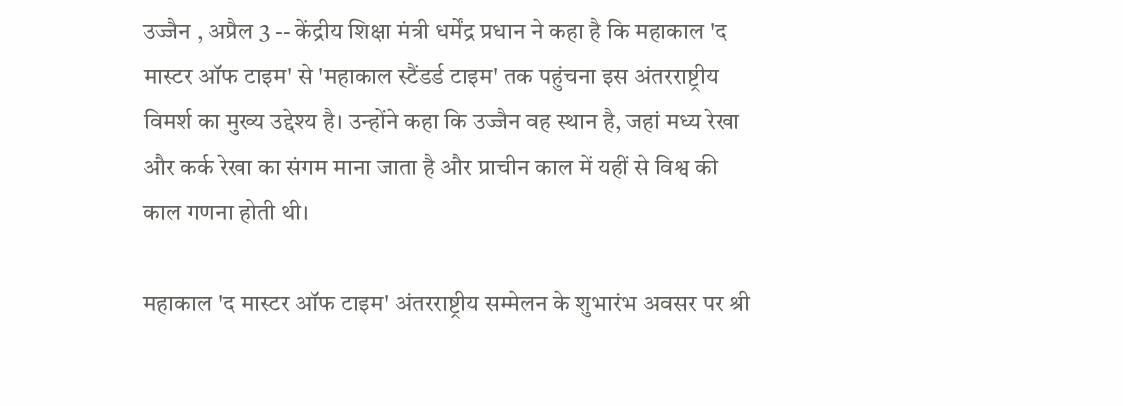उज्जैन , अप्रैल 3 -- केंद्रीय शिक्षा मंत्री धर्मेंद्र प्रधान ने कहा है कि महाकाल 'द मास्टर ऑफ टाइम' से 'महाकाल स्टैंडर्ड टाइम' तक पहुंचना इस अंतरराष्ट्रीय विमर्श का मुख्य उद्देश्य है। उन्होंने कहा कि उज्जैन वह स्थान है, जहां मध्य रेखा और कर्क रेखा का संगम माना जाता है और प्राचीन काल में यहीं से विश्व की काल गणना होती थी।

महाकाल 'द मास्टर ऑफ टाइम' अंतरराष्ट्रीय सम्मेलन के शुभारंभ अवसर पर श्री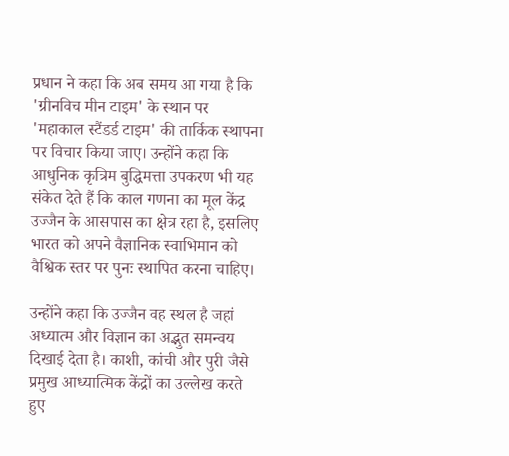प्रधान ने कहा कि अब समय आ गया है कि 'ग्रीनविच मीन टाइम' के स्थान पर 'महाकाल स्टैंडर्ड टाइम' की तार्किक स्थापना पर विचार किया जाए। उन्होंने कहा कि आधुनिक कृत्रिम बुद्धिमत्ता उपकरण भी यह संकेत देते हैं कि काल गणना का मूल केंद्र उज्जैन के आसपास का क्षेत्र रहा है, इसलिए भारत को अपने वैज्ञानिक स्वाभिमान को वैश्विक स्तर पर पुनः स्थापित करना चाहिए।

उन्होंने कहा कि उज्जैन वह स्थल है जहां अध्यात्म और विज्ञान का अद्भुत समन्वय दिखाई देता है। काशी, कांची और पुरी जैसे प्रमुख आध्यात्मिक केंद्रों का उल्लेख करते हुए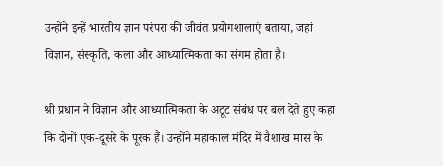उन्होंने इन्हें भारतीय ज्ञान परंपरा की जीवंत प्रयोगशालाएं बताया, जहां विज्ञान, संस्कृति, कला और आध्यात्मिकता का संगम होता है।

श्री प्रधान ने विज्ञान और आध्यात्मिकता के अटूट संबंध पर बल देते हुए कहा कि दोनों एक-दूसरे के पूरक हैं। उन्होंने महाकाल मंदिर में वैशाख मास के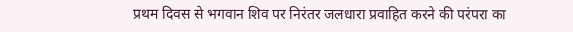प्रथम दिवस से भगवान शिव पर निरंतर जलधारा प्रवाहित करने की परंपरा का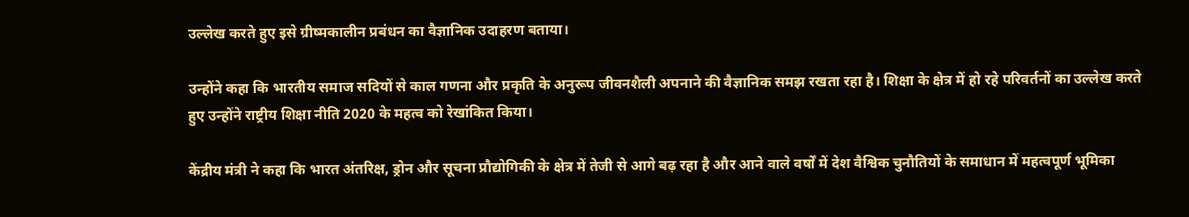उल्लेख करते हुए इसे ग्रीष्मकालीन प्रबंधन का वैज्ञानिक उदाहरण बताया।

उन्होंने कहा कि भारतीय समाज सदियों से काल गणना और प्रकृति के अनुरूप जीवनशैली अपनाने की वैज्ञानिक समझ रखता रहा है। शिक्षा के क्षेत्र में हो रहे परिवर्तनों का उल्लेख करते हुए उन्होंने राष्ट्रीय शिक्षा नीति 2020 के महत्व को रेखांकित किया।

केंद्रीय मंत्री ने कहा कि भारत अंतरिक्ष, ड्रोन और सूचना प्रौद्योगिकी के क्षेत्र में तेजी से आगे बढ़ रहा है और आने वाले वर्षों में देश वैश्विक चुनौतियों के समाधान में महत्वपूर्ण भूमिका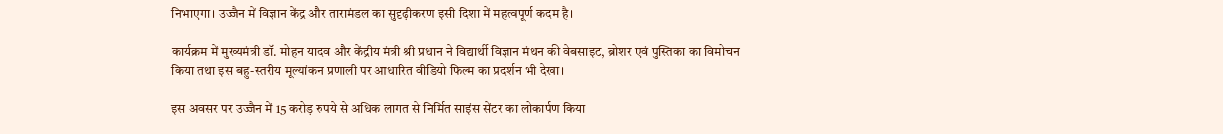निभाएगा। उज्जैन में विज्ञान केंद्र और तारामंडल का सुदृढ़ीकरण इसी दिशा में महत्वपूर्ण कदम है।

कार्यक्रम में मुख्यमंत्री डॉ. मोहन यादव और केंद्रीय मंत्री श्री प्रधान ने विद्यार्थी विज्ञान मंथन की वेबसाइट, ब्रोशर एवं पुस्तिका का विमोचन किया तथा इस बहु-स्तरीय मूल्यांकन प्रणाली पर आधारित वीडियो फिल्म का प्रदर्शन भी देखा।

इस अवसर पर उज्जैन में 15 करोड़ रुपये से अधिक लागत से निर्मित साइंस सेंटर का लोकार्पण किया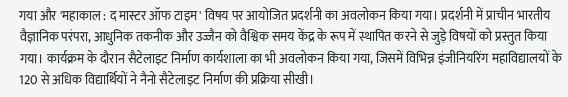गया और 'महाकाल : द मास्टर ऑफ टाइम' विषय पर आयोजित प्रदर्शनी का अवलोकन किया गया। प्रदर्शनी में प्राचीन भारतीय वैज्ञानिक परंपरा, आधुनिक तकनीक और उज्जैन को वैश्विक समय केंद्र के रूप में स्थापित करने से जुड़े विषयों को प्रस्तुत किया गया। कार्यक्रम के दौरान सैटेलाइट निर्माण कार्यशाला का भी अवलोकन किया गया, जिसमें विभिन्न इंजीनियरिंग महाविद्यालयों के 120 से अधिक विद्यार्थियों ने नैनो सैटेलाइट निर्माण की प्रक्रिया सीखी।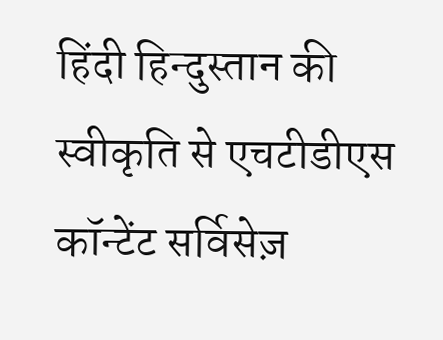हिंदी हिन्दुस्तान की स्वीकृति से एचटीडीएस कॉन्टेंट सर्विसेज़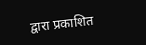द्वारा प्रकाशित